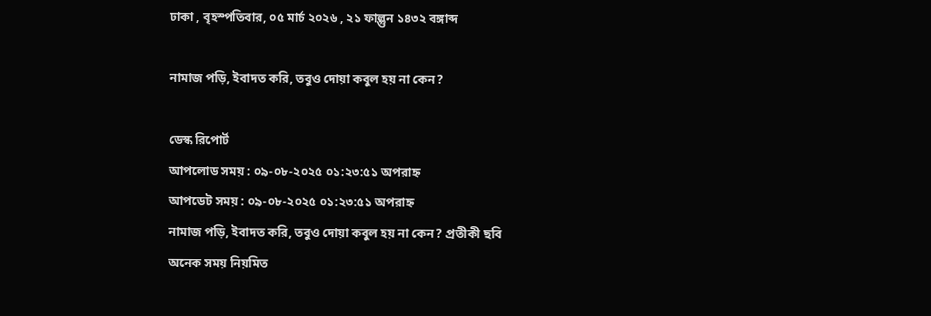ঢাকা , বৃহস্পতিবার, ০৫ মার্চ ২০২৬ , ২১ ফাল্গুন ১৪৩২ বঙ্গাব্দ

নামাজ পড়ি, ইবাদত করি, তবুও দোয়া কবুল হয় না কেন?

ডেস্ক রিপোর্ট
আপলোড সময় : ০৯-০৮-২০২৫ ০১:২৩:৫১ অপরাহ্ন
আপডেট সময় : ০৯-০৮-২০২৫ ০১:২৩:৫১ অপরাহ্ন
নামাজ পড়ি, ইবাদত করি, তবুও দোয়া কবুল হয় না কেন? প্রতীকী ছবি
অনেক সময় নিয়মিত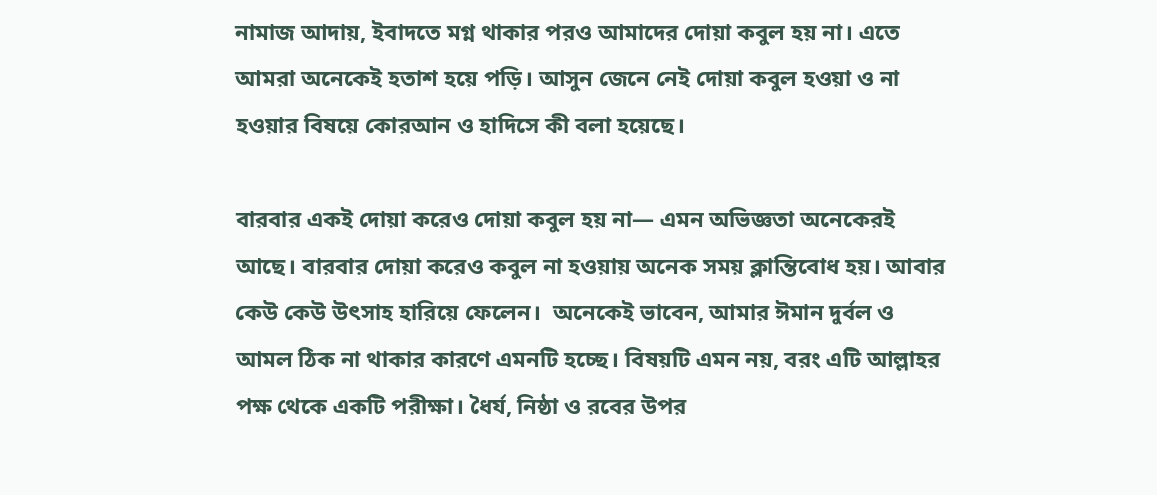নামাজ আদায়, ইবাদতে মগ্ন থাকার পরও আমাদের দোয়া কবুল হয় না। এতে আমরা অনেকেই হতাশ হয়ে পড়ি। আসুন জেনে নেই দোয়া কবুল হওয়া ও না হওয়ার বিষয়ে কোরআন ও হাদিসে কী বলা হয়েছে।

বারবার একই দোয়া করেও দোয়া কবুল হয় না— এমন অভিজ্ঞতা অনেকেরই আছে। বারবার দোয়া করেও কবুল না হওয়ায় অনেক সময় ক্লান্তিবোধ হয়। আবার কেউ কেউ উৎসাহ হারিয়ে ফেলেন।  অনেকেই ভাবেন, আমার ঈমান দুর্বল ও আমল ঠিক না থাকার কারণে এমনটি হচ্ছে। বিষয়টি এমন নয়, বরং এটি আল্লাহর পক্ষ থেকে একটি পরীক্ষা। ধৈর্য, নিষ্ঠা ও রবের উপর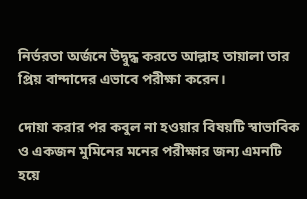নির্ভরতা অর্জনে উদ্বুদ্ধ করতে আল্লাহ তায়ালা তার প্রিয় বান্দাদের এভাবে পরীক্ষা করেন।

দোয়া করার পর কবুল না হওয়ার বিষয়টি স্বাভাবিক ও একজন মুমিনের মনের পরীক্ষার জন্য এমনটি হয়ে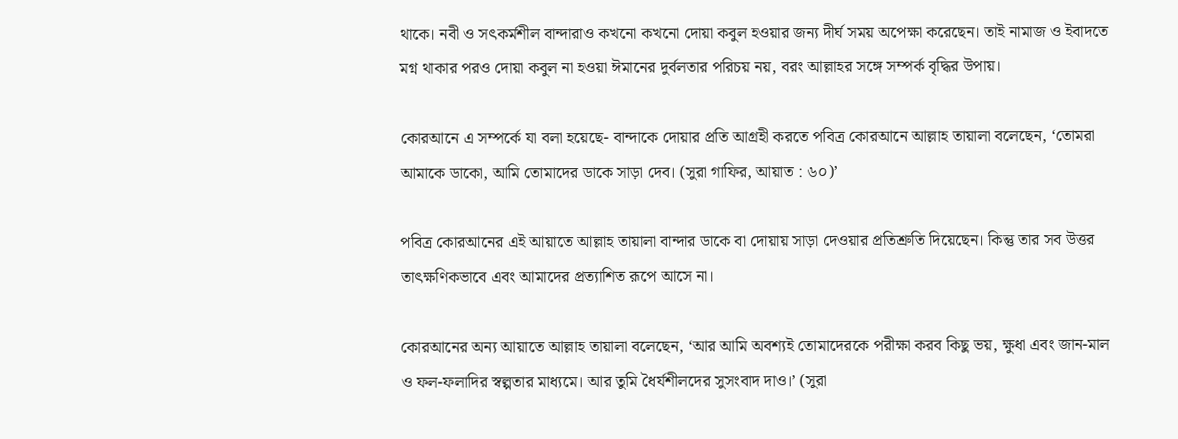থাকে। নবী ও সৎকর্মশীল বান্দারাও কখনো কখনো দোয়া কবুল হওয়ার জন্য দীর্ঘ সময় অপেক্ষা করেছেন। তাই নামাজ ও ইবাদতে মগ্ন থাকার পরও দোয়া কবুল না হওয়া ঈমানের দুর্বলতার পরিচয় নয়, বরং আল্লাহর সঙ্গে সম্পর্ক বৃদ্ধির উপায়।

কোরআনে এ সম্পর্কে যা বলা হয়েছে- বান্দাকে দোয়ার প্রতি আগ্রহী করতে পবিত্র কোরআনে আল্লাহ তায়ালা বলেছেন, ‘তোমরা আমাকে ডাকো, আমি তোমাদের ডাকে সাড়া দেব। (সুরা গাফির, আয়াত : ৬০)’

পবিত্র কোরআনের এই আয়াতে আল্লাহ তায়ালা বান্দার ডাকে বা দোয়ায় সাড়া দেওয়ার প্রতিশ্রুতি দিয়েছেন। কিন্তু তার সব উত্তর তাৎক্ষণিকভাবে এবং আমাদের প্রত্যাশিত রূপে আসে না।

কোরআনের অন্য আয়াতে আল্লাহ তায়ালা বলেছেন, ‘আর আমি অবশ্যই তোমাদেরকে পরীক্ষা করব কিছু ভয়, ক্ষুধা এবং জান-মাল ও ফল-ফলাদির স্বল্পতার মাধ্যমে। আর তুমি ধৈর্যশীলদের সুসংবাদ দাও।’ (সুরা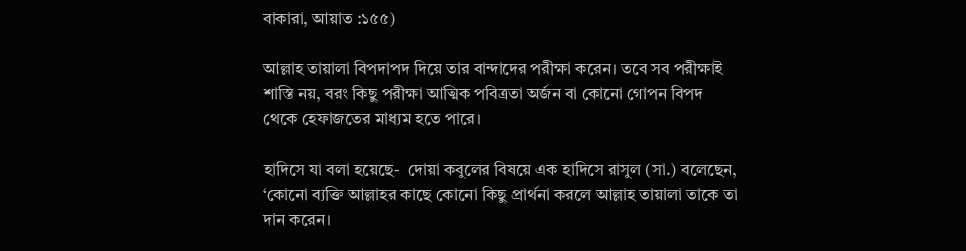বাকারা, আয়াত :১৫৫)

আল্লাহ তায়ালা বিপদাপদ দিয়ে তার বান্দাদের পরীক্ষা করেন। তবে সব পরীক্ষাই শাস্তি নয়, বরং কিছু পরীক্ষা আত্মিক পবিত্রতা অর্জন বা কোনো গোপন বিপদ থেকে হেফাজতের মাধ্যম হতে পারে।

হাদিসে যা বলা হয়েছে-  দোয়া কবুলের বিষয়ে এক হাদিসে রাসুল (সা.) বলেছেন, ‘কোনো ব্যক্তি আল্লাহর কাছে কোনো কিছু প্রার্থনা করলে আল্লাহ তায়ালা তাকে তা দান করেন।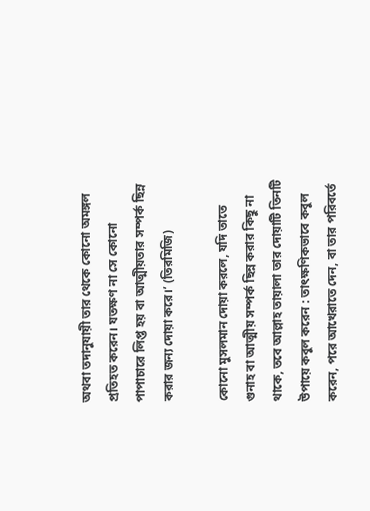অথবা তদানুযায়ী তার থেকে কোনো অমঙ্গল প্রতিহত করেন। যতক্ষণ না সে কোনো পাপাচারে লিপ্ত হয় বা আত্মীয়তার সম্পর্ক ছিন্ন করার জন্য দোয়া করে।’ (তিরমিজি)

কোনো মুসলমান দোয়া করলে, যদি তাতে গুনাহ বা আত্মীয় সম্পর্ক ছিন্ন করার কিছু না থাকে, তবে আল্লাহ তায়ালা তার দোয়াটি তিনটি উপায়ে কবুল করেন : তাৎক্ষণিকভাবে কবুল করেন, পরে আখেরাতে দেন, বা তার পরিবর্তে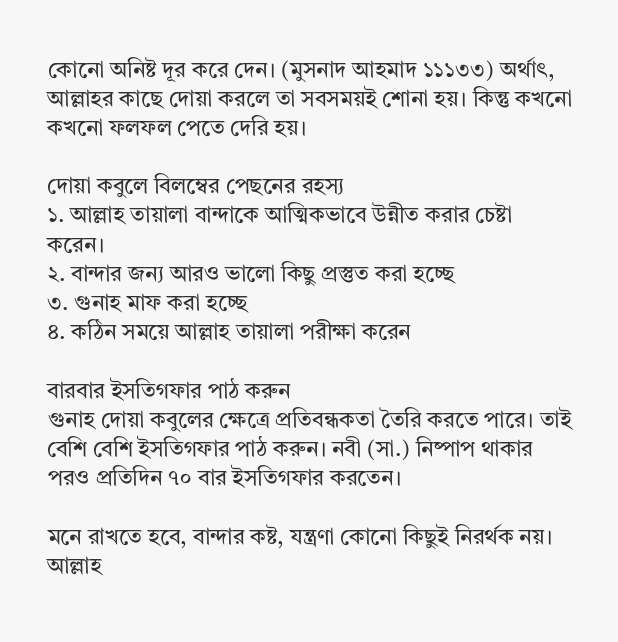কোনো অনিষ্ট দূর করে দেন। (মুসনাদ আহমাদ ১১১৩৩) অর্থাৎ, আল্লাহর কাছে দোয়া করলে তা সবসময়ই শোনা হয়। কিন্তু কখনো কখনো ফলফল পেতে দেরি হয়।

দোয়া কবুলে বিলম্বের পেছনের রহস্য
১. আল্লাহ তায়ালা বান্দাকে আত্মিকভাবে উন্নীত করার চেষ্টা করেন।
২. বান্দার জন্য আরও ভালো কিছু প্রস্তুত করা হচ্ছে
৩. গুনাহ মাফ করা হচ্ছে
৪. কঠিন সময়ে আল্লাহ তায়ালা পরীক্ষা করেন

বারবার ইসতিগফার পাঠ করুন
গুনাহ দোয়া কবুলের ক্ষেত্রে প্রতিবন্ধকতা তৈরি করতে পারে। তাই বেশি বেশি ইসতিগফার পাঠ করুন। নবী (সা.) নিষ্পাপ থাকার পরও প্রতিদিন ৭০ বার ইসতিগফার করতেন।

মনে রাখতে হবে, বান্দার কষ্ট, যন্ত্রণা কোনো কিছুই নিরর্থক নয়। আল্লাহ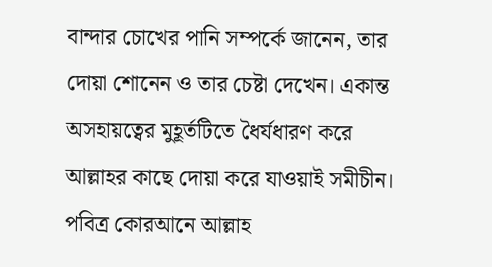বান্দার চোখের পানি সম্পর্কে জানেন, তার দোয়া শোনেন ও তার চেষ্টা দেখেন। একান্ত অসহায়ত্বের মুহূর্তটিতে ধৈর্যধারণ করে আল্লাহর কাছে দোয়া করে যাওয়াই সমীচীন। পবিত্র কোরআনে আল্লাহ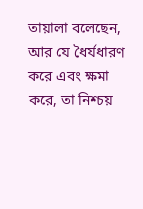তায়ালা বলেছেন, আর যে ধৈর্যধারণ করে এবং ক্ষমা করে, তা নিশ্চয়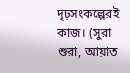দৃঢ়সংকল্পেরই কাজ। (সুরা শুরা, আয়াত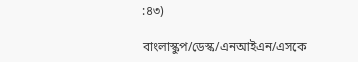:৪৩)

বাংলাস্কুপ/ডেস্ক/এনআইএন/এসকে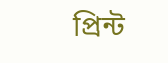প্রিন্ট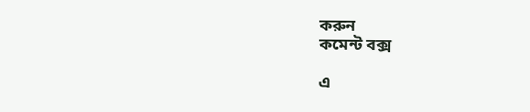করুন
কমেন্ট বক্স

এ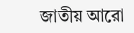জাতীয় আরো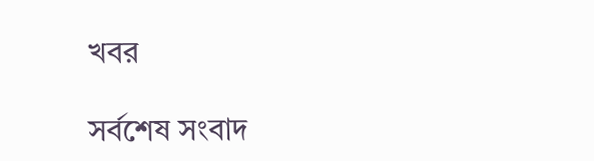খবর

সর্বশেষ সংবাদ